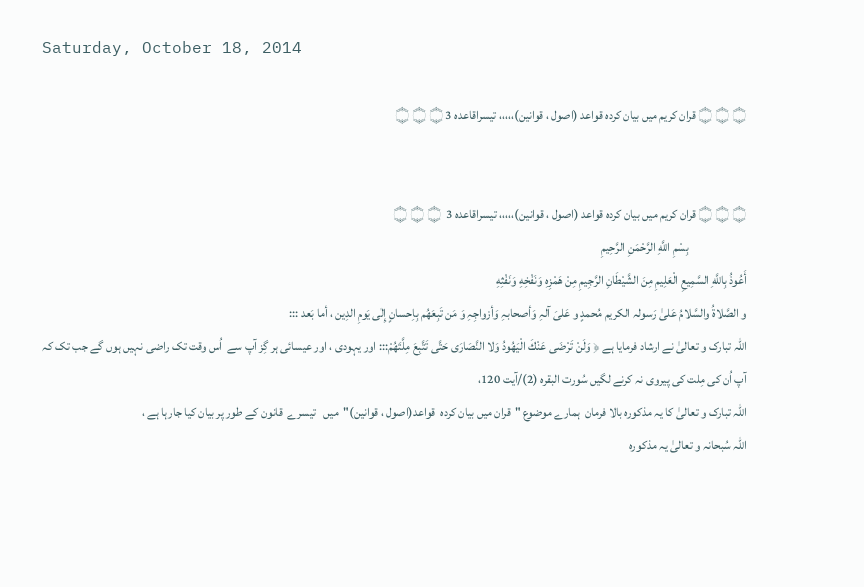Saturday, October 18, 2014

۝ ۝ ۝ قران کریم میں بیان کردہ قواعد (اصول ، قوانین)،،،،، تیسراقاعدہ 3 ۝ ۝ ۝


۝ ۝ ۝ قران کریم میں بیان کردہ قواعد (اصول ، قوانین)،،،،، تیسراقاعدہ 3  ۝ ۝ ۝
                        بِسْمِ اللَّهِ الرَّحْمَنِ الرَّحِيمِ
أَعُوذُ بِاللَّهِ السَّمِيعِ الْعَلِيمِ مِنَ الشَّيْطَانِ الرَّجِيمِ مِنْ هَمْزِهِ وَنَفْخِهِ وَنَفْثِهِ
و الصَّلاۃُ والسَّلامُ عَلیٰ رَسولہ الکریم مُحمدٍ و عَلیَ آلہِ وَأصحابہِ وَأزواجِہِ وَ مَن تَبِعَھُم بِاِحسانٍ إِلٰی یَومِ الدِین ، أما بَعد :::
اللہ تبارک و تعالیٰ نے ارشاد فرمایا ہے ﴿ وَلَنْ تَرْضَى عَنْكَ الْيَهُودُ وَلا النَّصَارَى حَتَّى تَتَّبِعَ مِلَّتَهُمْ::: اور یہودی ، اور عیسائی ہر گِز آپ سے  اُس وقت تک راضی نہیں ہوں گے جب تک کہ آپ اُن کی مِلت کی پیروی نہ کرنے لگیں سُورت البقرہ (2)/آیت 120،
اللہ تبارک و تعالیٰ کا یہ مذکورہ بالا فرمان  ہمارے موضوع "قران میں بیان کردہ  قواعد(اصول ، قوانین)"میں   تیسرے  قانون کے طور پر بیان کیا جارہا ہے ،
اللہ سُبحانہ و تعالیٰ یہ مذکورہ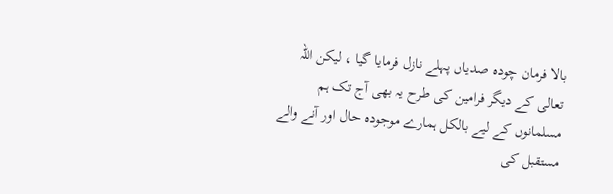بالا فرمان چودہ صدیاں پہلے نازل فرمایا گیا ، لیکن اللہ تعالی کے دیگر فرامین کی طرح یہ بھی آج تک ہم مسلمانوں کے لیے بالکل ہمارے موجودہ حال اور آنے والے مستقبل کی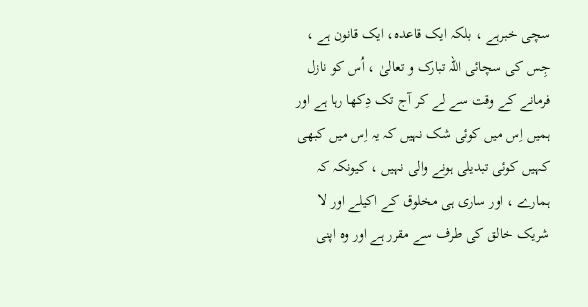سچی خبرہے ، بلکہ ایک قاعدہ، ایک قانون ہے ، جِس کی سچائی اللہ تبارک و تعالیٰ ، اُس کو نازل فرمانے کے وقت سے لے کر آج تک دِکھا رہا ہے اور ہمیں اِس میں کوئی شک نہیں کہ یہ اِس میں کبھی کہیں کوئی تبدیلی ہونے والی نہیں ، کیونکہ کہ ہمارے ، اور ساری ہی مخلوق کے اکیلے اور لا شریک خالق کی طرف سے مقرر ہے اور وہ اپنی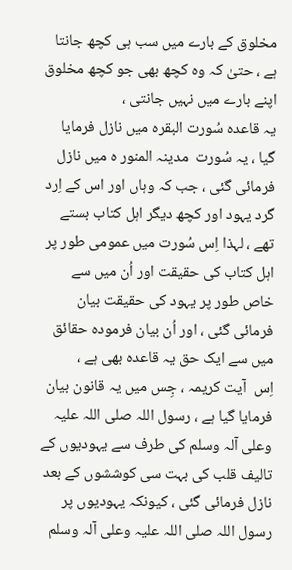مخلوق کے بارے میں سب ہی کچھ جانتا ہے ، حتیٰ کہ وہ کچھ بھی جو کچھ مخلوق اپنے بارے میں نہیں جانتی ،
یہ قاعدہ سُورت البقرہ میں نازل فرمایا گیا ، یہ سُورت  مدینہ المنور ہ میں نازل فرمائی گئی ، جب کہ وہاں اور اس کے اِرد گرد یہود اور کچھ دیگر اہل کتاب بستے تھے ، لہذا اِس سُورت میں عمومی طور پر اہل کتاب کی حقیقت اور اُن میں سے خاص طور پر یہود کی حقیقت بیان فرمائی گئی ، اور اُن بیان فرمودہ حقائق میں سے ایک حق یہ قاعدہ بھی ہے ،
اِس  آیت کریمہ ، جِس میں یہ قانون بیان فرمایا گیا ہے ، رسول اللہ صلی اللہ علیہ وعلی آلہ وسلم کی طرف سے یہودیوں کے تالیف قلب کی بہت سی کوششوں کے بعد نازل فرمائی گئی ، کیونکہ یہودیوں پر رسول اللہ صلی اللہ علیہ وعلی آلہ وسلم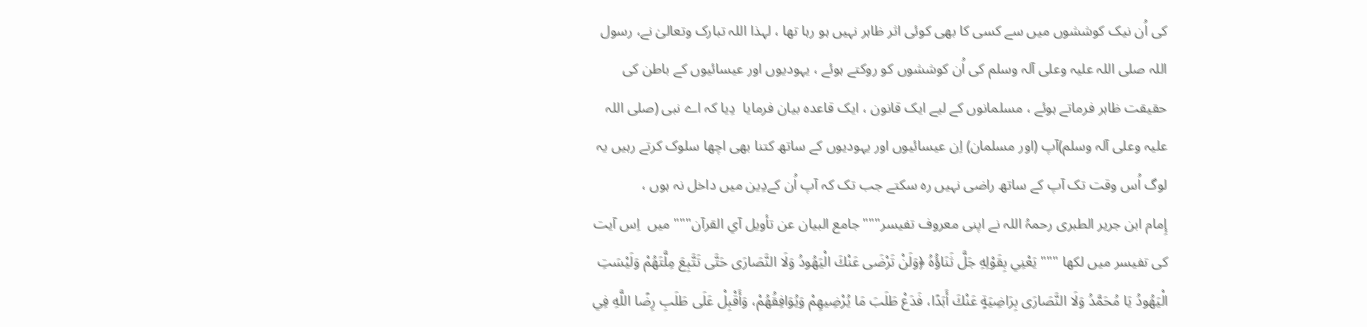کی اُن نیک کوششوں میں سے کسی کا بھی کوئی اثر ظاہر نہیں ہو رہا تھا ، لہذا اللہ تبارک وتعالیٰ نے، رسول اللہ صلی اللہ علیہ وعلی آلہ وسلم کی اُن کوششوں کو روکتے ہوئے ، یہودیوں اور عیسائیوں کے باطن کی حقیقت ظاہر فرماتے ہوئے ، مسلمانوں کے لیے ایک قانون ، ایک قاعدہ بیان فرمایا  دِیا کہ اے نبی (صلی اللہ علیہ وعلی آلہ وسلم)آپ (اور مسلمان) اِن عیسائیوں اور یہودیوں کے ساتھ کتنا بھی اچھا سلوک کرتے رہیں یہ لوگ اُس وقت تک آپ کے ساتھ راضی نہیں رہ سکتے جب تک کہ آپ اُن کےدِین میں داخل نہ ہوں ،
إِمام ابن جریر الطبری رحمہُ اللہ نے اپنی معروف تفیسر"""جامع البيان عن تأويل آي القرآن""" میں  اِس آیت کی تفیسر میں لکھا """ يَعْنِي بِقَوْلِهِ جَلَّ ثَنَاؤُهُ ﴿وَلَنْ تَرْضَى عَنْكَ الْيَهُودُ وَلَا النَّصَارَى حَتَّى تَتَّبِعَ مِلَّتَهُمْ وَلَيْسَتِ الْيَهُودُ يَا مُحَمَّدُ وَلَا النَّصَارَى بِرَاضِيَةٍ عَنْكَ أَبَدًا، فَدَعْ طَلَبَ مَا يُرْضِيهِمْ وَيُوَافِقُهُمْ، وَأَقْبِلْ عَلَى طَلَبِ رِضًا اللَّهِ فِي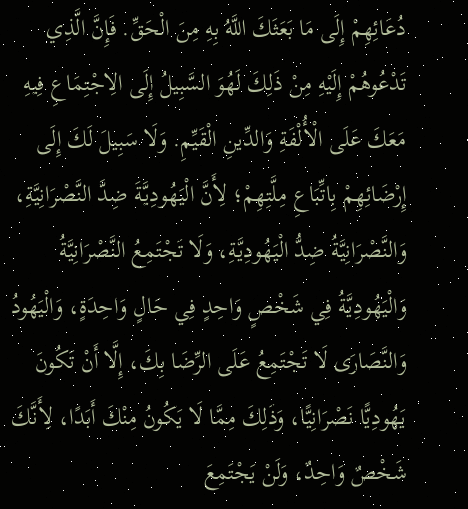دُعَائِهِمْ إِلَى مَا بَعَثَكَ اللَّهُ بِهِ مِنَ الْحَقِّ. فَإِنَّ الَّذِي تَدْعُوهُمْ إِلَيْهِ مِنْ ذَلِكَ لَهُوَ السَّبِيلُ إِلَى الِاجْتِمَاعِ فِيهِ مَعَكَ عَلَى الْأُلْفَةِ وَالدِّينِ الْقَيِّمِ. وَلَا سَبِيلَ لَكَ إِلَى إِرْضَائِهِمْ بِاتِّبَاعِ مِلَّتِهِمْ؛ لِأَنَّ الْيَهُودِيَّةَ ضِدَّ النَّصْرَانِيَّةِ، وَالنَّصْرَانِيَّةُ ضِدُّ الْيَهُودِيَّةِ، وَلَا تَجْتَمِعُ النَّصْرَانِيَّةُ وَالْيَهُودِيَّةُ فِي شَخْصٍ وَاحِدٍ فِي حَالٍ وَاحِدَةٍ، وَالْيَهُودُ وَالنَّصَارَى لَا تَجْتَمِعُ عَلَى الرِّضَا بِكَ، إِلَّا أَنْ تَكُونَ يَهُودِيًّا نَصْرَانِيًّا، وَذَلِكَ مِمَّا لَا يَكُونُ مِنْكَ أَبَدًا، لِأَنَّكَ شَخْصٌ وَاحِدٌ، وَلَنْ يَجْتَمِعَ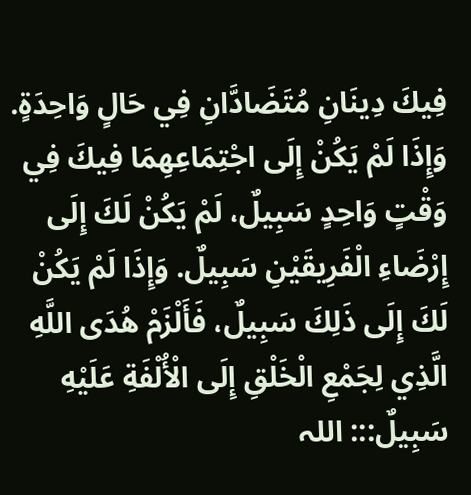فِيكَ دِينَانِ مُتَضَادَّانِ فِي حَالٍ وَاحِدَةٍ. وَإِذَا لَمْ يَكُنْ إِلَى اجْتِمَاعِهِمَا فِيكَ فِي وَقْتٍ وَاحِدٍ سَبِيلٌ، لَمْ يَكُنْ لَكَ إِلَى إِرْضَاءِ الْفَرِيقَيْنِ سَبِيلٌ. وَإِذَا لَمْ يَكُنْ لَكَ إِلَى ذَلِكَ سَبِيلٌ، فَأَلْزَمْ هُدَى اللَّهِ الَّذِي لِجَمْعِ الْخَلْقِ إِلَى الْأُلْفَةِ عَلَيْهِ سَبِيلٌ::: اللہ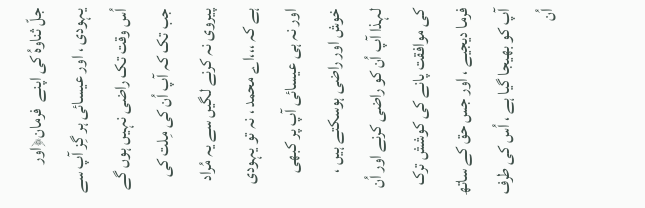جلّ ثناوہُ کی اپنے  فرمان﴿اور یہودی ، اور عیسائی ہر گِز آپ سے  اُس وقت تک راضی نہیں ہوں گے جب تک کہ آپ اُن کی مِلت کی پیروی نہ کرنے لگیں سے یہ مُراد ہے کہ ،،،اے محمد ، نہ تو یہودی اور نہ ہی عیسائی آپ پر کبھی  خوش اور راضی ہوسکتے ہیں ، لہذا آپ اُن کو راضی کرنے اور اُن کی موافقت پانے کی کوشش ترک فرما دیجیے ، اور جس حق کے ساتھ آپ کو بھیجا گیا ہے ، اُس کی طرف اُن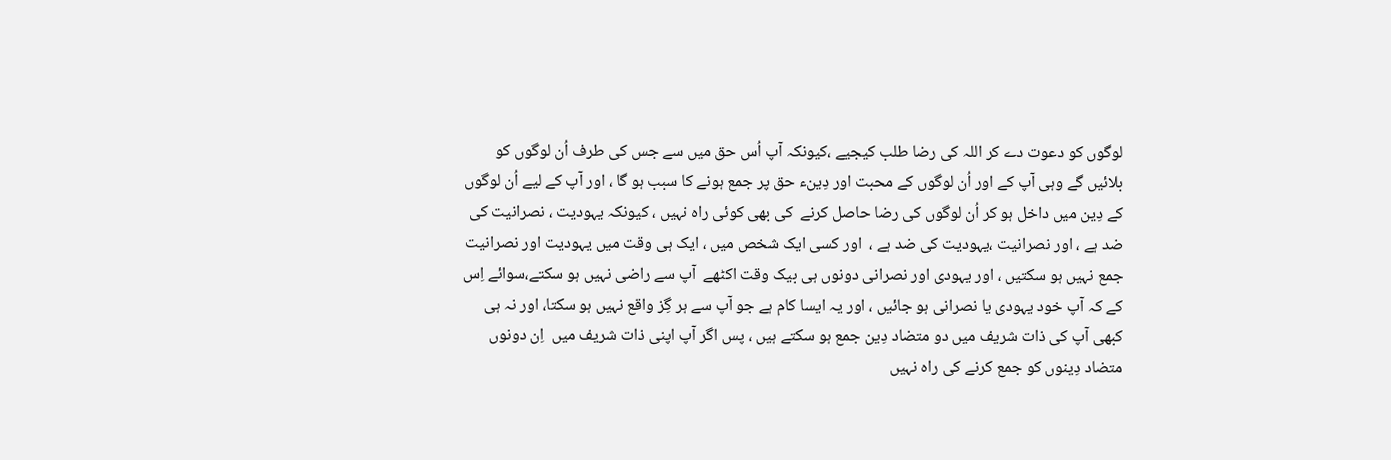لوگوں کو دعوت دے کر اللہ کی رضا طلب کیجیے ،کیونکہ آپ اُس حق میں سے جس کی طرف اُن لوگوں کو بلائیں گے وہی آپ کے اور اُن لوگوں کے محبت اور دِینء حق پر جمع ہونے کا سبب ہو گا ، اور آپ کے لیے اُن لوگوں کے دِین میں داخل ہو کر اُن لوگوں کی رضا حاصل کرنے  کی بھی کوئی راہ نہیں ، کیونکہ یہودیت ، نصرانیت کی ضد ہے ، اور نصرانیت ،یہودیت کی ضد ہے ،  اور کسی ایک شخص میں ، ایک ہی وقت میں یہودیت اور نصرانیت جمع نہیں ہو سکتیں ، اور یہودی اور نصرانی دونوں ہی بیک وقت اکٹھے  آپ سے راضی نہیں ہو سکتے،سوائے اِس کے کہ آپ خود یہودی یا نصرانی ہو جائیں ، اور یہ ایسا کام ہے جو آپ سے ہر گِز واقع نہیں ہو سکتا، اور نہ ہی کبھی آپ کی ذات شریف میں دو متضاد دِین جمع ہو سکتے ہیں ، پس اگر آپ اپنی ذات شریف میں  اِن دونوں متضاد دِینوں کو جمع کرنے کی راہ نہیں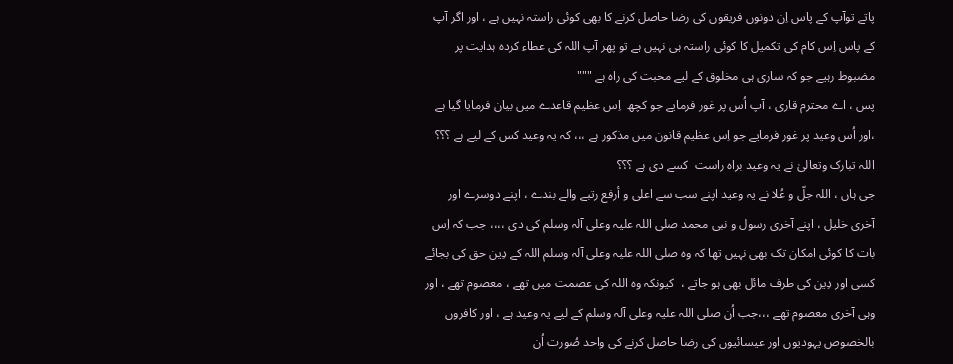پاتے توآپ کے پاس اِن دونوں فریقوں کی رضا حاصل کرنے کا بھی کوئی راستہ نہیں ہے ، اور اگر آپ کے پاس اِس کام کی تکمیل کا کوئی راستہ ہی نہیں ہے تو پھر آپ اللہ کی عطاء کردہ ہدایت پر مضبوط رہیے جو کہ ساری ہی مخلوق کے لیے محبت کی راہ ہے """
پس ، اے محترم قاری ، آپ اُس پر غور فرمایے جو کچھ  اِس عظیم قاعدے میں بیان فرمایا گیا ہے ،اور اُس وعید پر غور فرمایے جو اِس عظیم قانون میں مذکور ہے ،،، کہ یہ وعید کس کے لیے ہے ؟؟؟ اللہ تبارک وتعالیٰ نے یہ وعید براہ راست  کسے دی ہے ؟؟؟
جی ہاں ، اللہ جلّ و عُلا نے یہ وعید اپنے سب سے اعلی و أرفع رتبے والے بندے ، اپنے دوسرے اور آخری خلیل ، اپنے آخری رسول و نبی محمد صلی اللہ علیہ وعلی آلہ وسلم کی دی ،،،، جب کہ اِس بات کا کوئی امکان تک بھی نہیں تھا کہ وہ صلی اللہ علیہ وعلی آلہ وسلم اللہ کے دِین حق کی بجائے کسی اور دِین کی طرف مائل بھی ہو جاتے ،  کیونکہ وہ اللہ کی عصمت میں تھے ، معصوم تھے ، اور وہی آخری معصوم تھے ،،،جب اُن صلی اللہ علیہ وعلی آلہ وسلم کے لیے یہ وعید ہے ، اور کافروں بالخصوص یہودیوں اور عیسائیوں کی رضا حاصل کرنے کی واحد صُورت اُن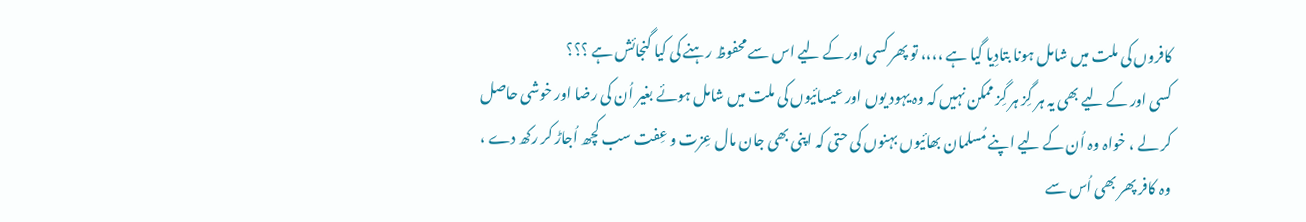کافروں کی ملت میں شامل ہونا بتادِیا گیا ہے ،،،، تو پھر کسی اور کے لیے اس سے محفوظ رہنے کی کیا گنجائش ہے ؟؟؟
کسی اور کے لیے بھی یہ ہر گِز ہر گِز ممکن نہیں کہ وہ یہود یوں اور عیسائیوں کی ملت میں شامل ہوئے بغیر اُن کی رضا اور خوشی حاصل کر لے ، خواہ وہ اُن کے لیے اپنے مُسلمان بھائیوں بہنوں کی حتی کہ اپنی بھی جان مال عِزت و عِفت سب کچھ اُجاڑ کر رکھ دے ، وہ کافر پھر بھی اُس سے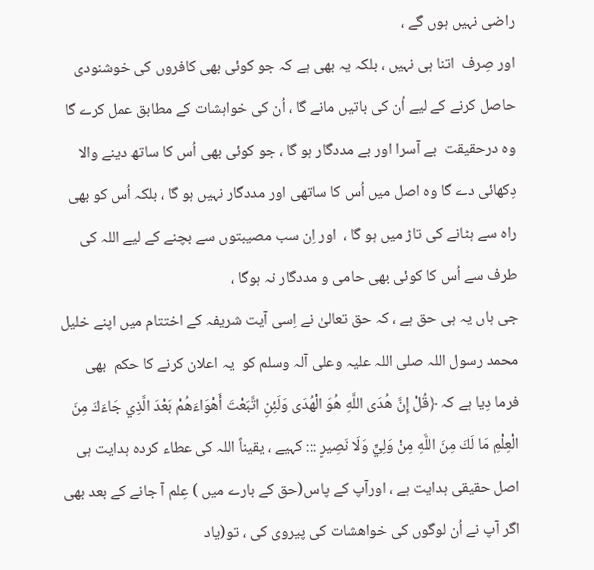راضی نہیں ہوں گے ،
اور صِرف  اتنا ہی نہیں ، بلکہ یہ بھی ہے کہ جو کوئی بھی کافروں کی خوشنودی حاصل کرنے کے لیے اُن کی باتیں مانے گا ، اُن کی خواہشات کے مطابق عمل کرے گا وہ درحقیقت  بے آسرا اور بے مددگار ہو گا ، جو کوئی بھی اُس کا ساتھ دینے والا دِکھائی دے گا وہ اصل میں اُس کا ساتھی اور مددگار نہیں ہو گا ، بلکہ اُس کو بھی راہ سے ہٹانے کی تاڑ میں ہو گا ،  اور اِن سب مصیبتوں سے بچنے کے لیے اللہ کی طرف سے اُس کا کوئی بھی حامی و مددگار نہ ہوگا ،
جی ہاں یہ ہی حق ہے ، کہ حق تعالیٰ نے اِسی آیت شریفہ کے اختتام میں اپنے خلیل محمد رسول اللہ صلی اللہ علیہ وعلی آلہ وسلم کو  یہ اعلان کرنے کا حکم  بھی فرما دِیا ہے کہ ﴿قُلْ إِنَّ هُدَى اللَّهِ هُوَ الْهُدَى وَلَئِنِ اتَّبَعْتَ أَهْوَاءَهُمْ بَعْدَ الَّذِي جَاءَكَ مِنَ الْعِلْمِ مَا لَكَ مِنَ اللَّهِ مِنْ وَلِيٍّ وَلَا نَصِيرٍ ::: کہیے ، یقیناً اللہ کی عطاء کردہ ہدایت ہی اصل حقیقی ہدایت ہے ، اورآپ کے پاس(حق کے بارے میں ) عِلم آ جانے کے بعد بھی اگر آپ نے اُن لوگوں کی خواھشات کی پیروی کی ، تو(یاد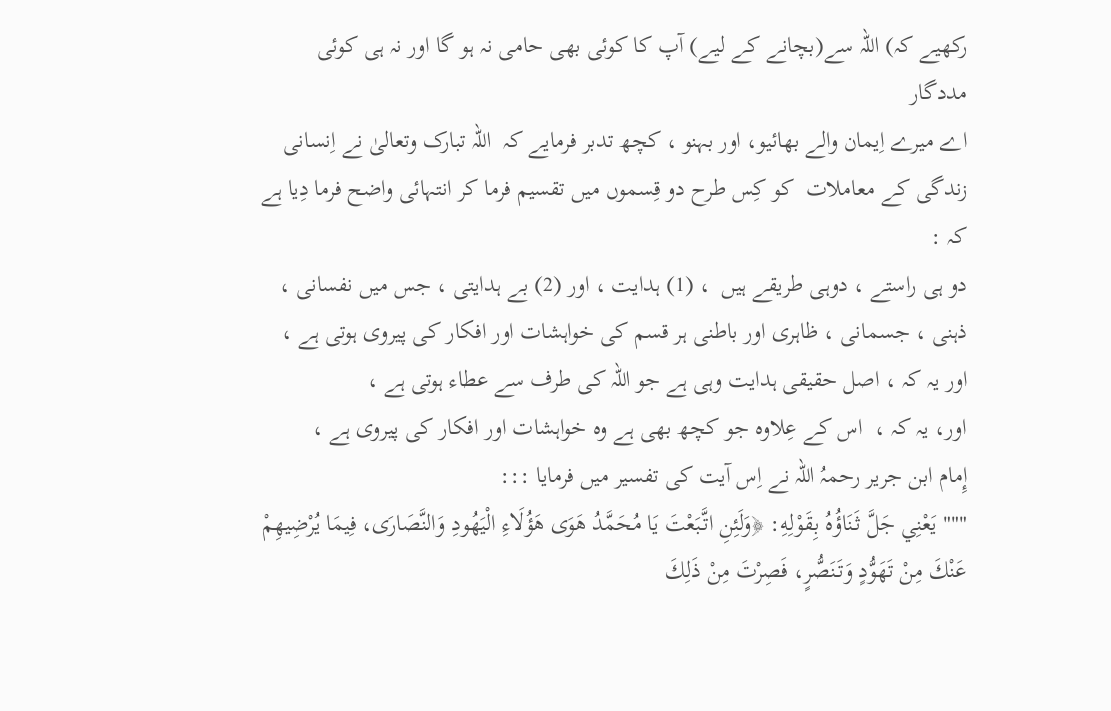رکھیے کہ) اللہ سے(بچانے کے لیے) آپ کا کوئی بھی حامی نہ ہو گا اور نہ ہی کوئی مددگار
اے میرے اِیمان والے بھائیو، اور بہنو ، کچھ تدبر فرمایے کہ  اللہ تبارک وتعالیٰ نے اِنسانی زندگی کے معاملات  کو کِس طرح دو قِسموں میں تقسیم فرما کر انتہائی واضح فرما دِیا ہے کہ :
دو ہی راستے ، دوہی طریقے ہیں  ، (1) ہدایت ، اور (2) بے ہدایتی ، جس میں نفسانی ، ذہنی ، جسمانی ، ظاہری اور باطنی ہر قسم کی خواہشات اور افکار کی پیروی ہوتی ہے ،
اور یہ کہ ، اصل حقیقی ہدایت وہی ہے جو اللہ کی طرف سے عطاء ہوتی ہے ،
اور، یہ کہ ،  اس کے عِلاوہ جو کچھ بھی ہے وہ خواہشات اور افکار کی پیروی ہے ،
إِمام ابن جریر رحمہُ اللہ نے اِس آیت کی تفسیر میں فرمایا :::
""" يَعْنِي جَلَّ ثَنَاؤُهُ بِقَوْلِهِ: ﴿وَلَئِنِ اتَّبَعْتَ يَا مُحَمَّدُ هَوَى هَؤُلَاءِ الْيَهُودِ وَالنَّصَارَى، فِيمَا يُرْضِيهِمْ عَنْكَ مِنْ تَهَوُّدٍ وَتَنَصُّرٍ، فَصِرْتَ مِنْ ذَلِكَ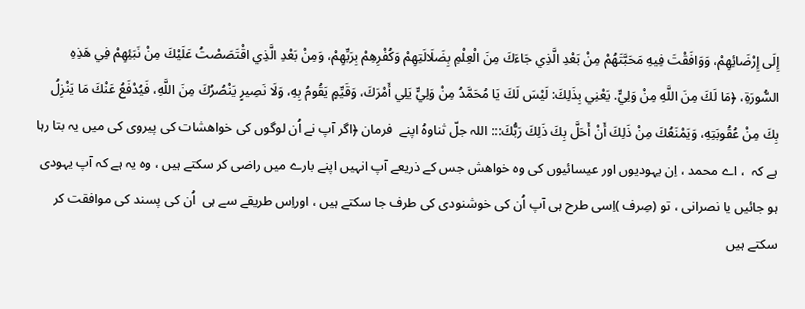إِلَى إِرْضَائِهِمْ، وَوَافَقْتَ فِيهِ مَحَبَّتَهُمْ مِنْ بَعْدِ الَّذِي جَاءَكَ مِنَ الْعِلْمِ بِضَلَالَتِهِمْ وَكُفْرِهِمْ بِرَبِّهِمْ، وَمِنْ بَعْدِ الَّذِي اقْتَصَصْتُ عَلَيْكَ مِنْ نَبَئِهِمْ فِي هَذِهِ السُّورَةِ، ﴿مَا لَكَ مِنَ اللَّهِ مِنْ وَلِيٍّ. يَعْنِي بِذَلِكَ: لَيْسَ لَكَ يَا مُحَمَّدُ مِنْ وَلِيٍّ يَلِي أَمْرَكَ، وَقَيِّمٍ يَقُومُ بِهِ، وَلَا نَصِيرٍ يَنْصُرُكَ مِنَ اللَّهِ، فَيُدْفَعُ عَنْكَ مَا يَنْزِلُ بِكَ مِنْ عُقُوبَتِهِ، وَيَمْنَعُكَ مِنْ ذَلِكَ أَنْ أَحَلَّ بِكَ ذَلِكَ رَبُّكَ::: اللہ جلّ ثناوہُ اپنے  فرمان ﴿اگر آپ نے اُن لوگوں کی خواھشات کی پیروی کی میں یہ بتا رہا ہے کہ  ، اے محمد ، اِن یہودیوں اور عیسائیوں کی وہ خواھش جس کے ذریعے آپ انہیں اپنے بارے میں راضی کر سکتے ہیں ، وہ یہ ہے کہ آپ یہودی ہو جائیں یا نصرانی ، تو (صِرف )اِسی طرح ہی آپ اُن کی خوشنودی کی طرف جا سکتے ہیں ، اوراِس طریقے سے ہی  اُن کی پسند کی موافقت کر سکتے ہیں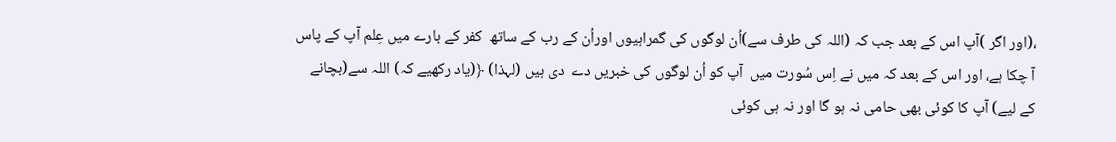،(اور اگر )آپ اس کے بعد جب کہ (اللہ کی طرف سے)اُن لوگوں کی گمراہیوں اوراُن کے رب کے ساتھ  کفر کے بارے میں عِلم آپ کے پاس آ چکا ہے، اور اس کے بعد کہ میں نے اِس سُورت میں  آپ کو اُن لوگوں کی خبریں دے  دی ہیں (لہذا) ﴿(یاد رکھیے کہ) اللہ سے(بچانے کے لیے) آپ کا کوئی بھی حامی نہ ہو گا اور نہ ہی کوئی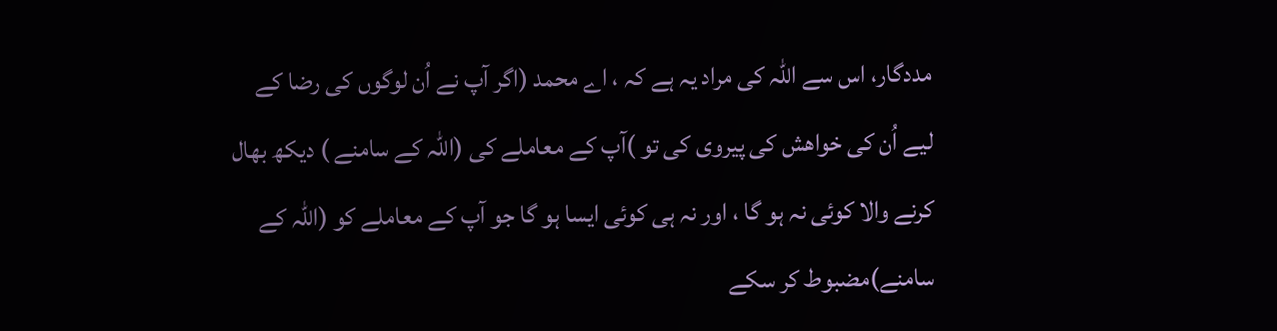مددگار، اس سے اللہ کی مراد یہ ہے کہ ، اے محمد (اگر آپ نے اُن لوگوں کی رضا کے لیے اُن کی خواھش کی پیروی کی تو )آپ کے معاملے کی (اللہ کے سامنے ) دیکھ بھال کرنے والا کوئی نہ ہو گا ، اور نہ ہی کوئی ایسا ہو گا جو آپ کے معاملے کو (اللہ کے سامنے)مضبوط کر سکے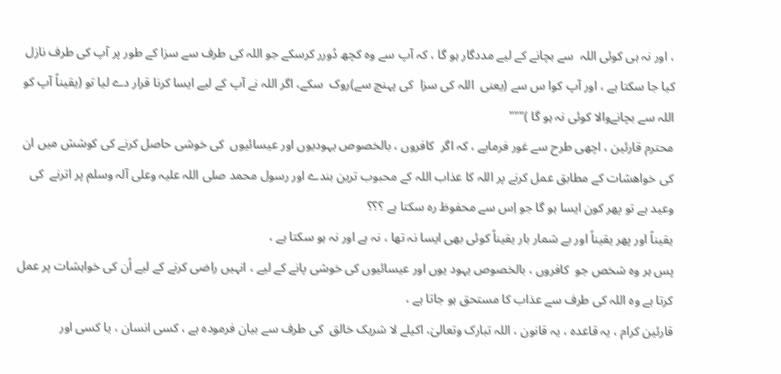، اور نہ ہی کوئی اللہ  سے بچانے کے لیے مددگار ہو گا ، کہ آپ سے وہ کچھ دُورر کرسکے جو اللہ کی طرف سے سزا کے طور پر آپ کی طرف نازل کیا جا سکتا ہے ، اور آپ کوا س سے (یعنی  اللہ کی سزا  کی پہنچ سے)روک  سکے، اگر اللہ نے آپ کے لیے ایسا کرنا قرار دے لیا تو (یقیناً آپ کو اللہ سے بچانےوالا کوئی نہ ہو گا )"""
محترم قارئین ، اچھی طرح سے غور فرمایے ، کہ اگر  کافروں ، بالخصوص یہودیوں اور عیسائیوں  کی خوشی حاصل کرنے کی کوشش میں ان کی خواھشات کے مطابق عمل کرنے پر اللہ کا عذاب اللہ کے محبوب ترین بندے اور رسول محمد صلی اللہ علیہ وعلی آلہ وسلم پر اترنے  کی وعید ہے تو پھر کون ایسا ہو گا جو اِس سے محفوظ رہ سکتا ہے ؟؟؟
یقیناً اور پھر یقیناً اور بے شمار بار یقیناً کوئی بھی ایسا نہ تھا ، نہ ہے اور نہ ہو سکتا ہے ،
پس ہر وہ شخص جو  کافروں ، بالخصوص یہود یوں اور عیسائیوں کی خوشی پانے کے لیے ، انہیں راضی کرنے کے لیے اُن کی خواہشات پر عمل کرتا ہے وہ اللہ کی طرف سے عذاب کا مستحق ہو جاتا ہے ،
قارئین کرام ، یہ قاعدہ ، یہ قانون ، اللہ تبارک وتعالیٰ، اکیلے لا شریک خالق  کی طرف سے بیان فرمودہ ہے ، کسی انسان ، یا کسی اور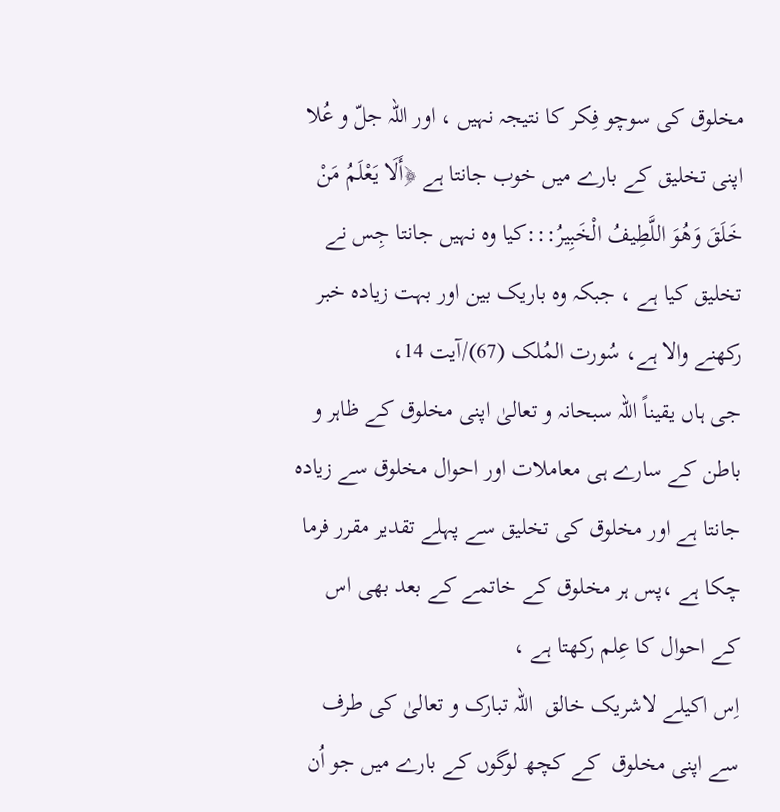مخلوق کی سوچو فِکر کا نتیجہ نہیں ، اور اللہ جلّ و عُلا اپنی تخلیق کے بارے میں خوب جانتا ہے ﴿أَلَا يَعْلَمُ مَنْ خَلَقَ وَهُوَ اللَّطِيفُ الْخَبِيرُ:::کیا وہ نہیں جانتا جِس نے تخلیق کیا ہے ، جبکہ وہ باریک بین اور بہت زیادہ خبر رکھنے والا ہے، سُورت المُلک (67)/آیت 14،
جی ہاں یقیناً اللہ سبحانہ و تعالیٰ اپنی مخلوق کے ظاہر و باطن کے سارے ہی معاملات اور احوال مخلوق سے زیادہ جانتا ہے اور مخلوق کی تخلیق سے پہلے تقدیر مقرر فرما چکا ہے ،پس ہر مخلوق کے خاتمے کے بعد بھی اس کے احوال کا عِلم رکھتا ہے ،
اِس اکیلے لاشریک خالق  اللہ تبارک و تعالیٰ کی طرف سے اپنی مخلوق  کے کچھ لوگوں کے بارے میں جو اُن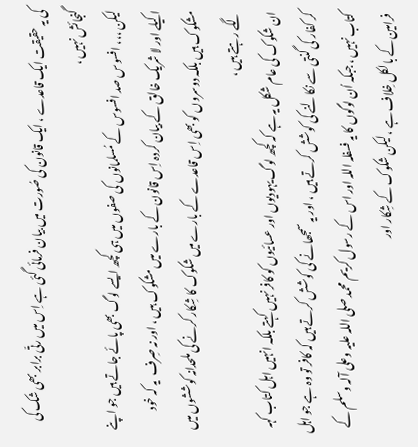کی یہ حقیقت ایک قاعدے ، ایک قانون کی صُورت میں بیان فرمائی گئی ہے اِس میں رتّی برابر بھی شک کی گنجائش نہیں ،
لیکن ،،، افسوس صد افسوس کے مُسلمانوں کی صفوں میں ہی کچھ ایسے لوگ بھی پائے جاتے ہیں جو اپنے اکیلے اور لا شریک خالق کے بیان کردہ اِس قانون کے بارے میں مشکوک ہیں ، اور نہ صِرف  یہ کہ خود مشکوک ہیں بلکہ دوسروں کو بھی اِس قاعدے کے بارے میں شکوک کا شِکار کرنے کی ملحدانہ کوششوں میں لگے رہتے ہیں ،
ان شکوک کی عام شکل یہ ہے کہ کچھ لوگ یہودیوں اور عسائیوں کو کافر نہیں  کہتے بلکہ انہیں اہل کتاب کہہ کر کفار کی گنتی سے نکالنے کی کوشش کرتے ہیں ، اور یہ سمجھانے کی کوشش کرتے ہیں کہ کافر تو وہ ہے جو اہل کتاب نہیں ، جبکہ اُن لوگوں کا یہ فسفلہ اللہ اور اس کے رسول کریم محمد صلی اللہ علیہ وعلی آلہ وسلم کے فرامین کے بالکل خِلاف ہے ، لیکن شکوک کے شِکار اور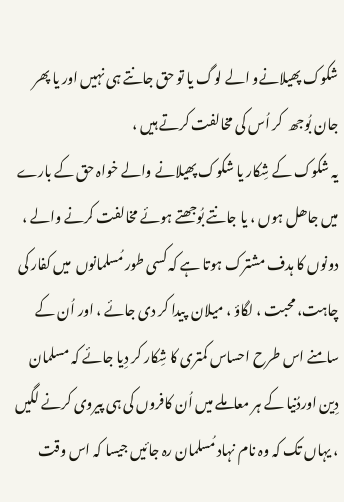شکوک پھیلانےو الے لوگ یا تو حق جانتے ہی نہیں اور یا پھر جان بُوجھ  کر اُس کی مخالفت کرتے ہیں ،
یہ شکوک کے شِکار یا شکوک پھیلانے والے خواہ حق کے بارے میں جاھل ہوں ، یا جانتے بُوجھتے ہوئے مخالفت کرنے والے ، دونوں کا ہدف مشترک ہوتا ہے کہ کسی طور مُسلمانوں  میں کفار کی چاہت، محبت ، لگاؤ ، میلان  پیدا کر دی جائے ، اور اُن کے سامنے اس طرح احساس کمتری کا شِکار کر دِیا جائے کہ مسلمان دِین اوردُنیا کے ہر معاملے میں اُن کافروں کی ہی پیروی کرنے لگیں ، یہاں تک کہ وہ نام نہاد مُسلمان رہ جائیں جیسا کہ اس وقت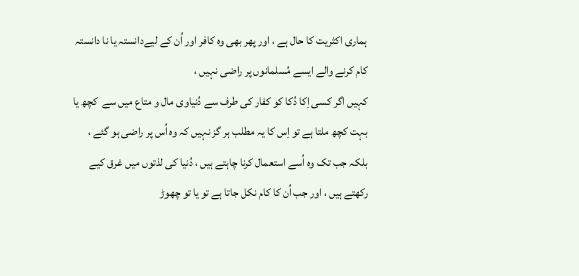ہماری اکثریت کا حال ہے ، اور پھر بھی وہ کافر اور اُن کے لیےدانستہ یا نا دانستہ  کام کرنے والے ایسے مُسلمانوں پر راضی نہیں ،
کہیں اگر کسی اِکا دُکا کو کفار کی طرف سے دُنیاوی مال و متاع میں سے  کچھ یا بہت کچھ ملتا ہے تو اِس کا یہ مطلب ہر گز نہیں کہ وہ اُس پر راضی ہو گئے ، بلکہ جب تک وہ اُسے استعمال کرنا چاہتے ہیں ، دُنیا کی لذتوں میں غرق کیے رکھتے ہیں ، اور جب اُن کا کام نکل جاتا ہے تو یا تو چھوڑ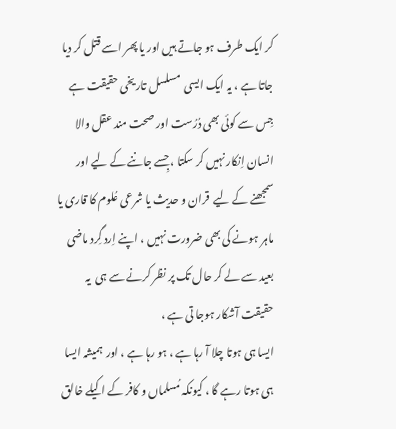کر ایک طرف ہو جاتے ہیں اور یا پھر اسے قتل کر دیا جاتا ہے ، یہ ایک ایسی  مسلسل تاریخی حقیقت ہے جِس سے کوئی بھی دُرُست اور صحت مند عقل والا انسان اِنکار نہیں کر سکتا ، جِسے جاننے کے لیے اور سمجھنے کے لیے  قران و حدیث یا شرعی عُلوم کا قاری یا ماہر ہونے کی بھی ضرورت نہیں ، اپنے اِرد گِرد ماضی بعید سے لے کر حال تک پر نظر کرنے سے ہی  یہ حقیقت آشکار ہوجا تی ہے ،
ایسا ہی ہوتا چلا آ رہا ہے ، ہو رہا ہے ، اور  ہمیشہ ایسا ہی ہوتا رہے گا ، کیونکہ مُسلماں و کافر کے اکیلے خالق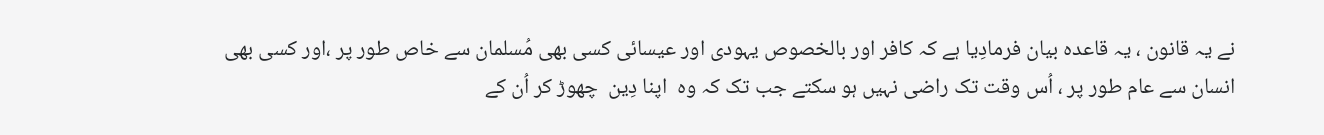نے یہ قانون ، یہ قاعدہ بیان فرمادِیا ہے کہ کافر اور بالخصوص یہودی اور عیسائی کسی بھی مُسلمان سے خاص طور پر ،اور کسی بھی انسان سے عام طور پر ، اُس وقت تک راضی نہیں ہو سکتے جب تک کہ وہ  اپنا دِین  چھوڑ کر اُن کے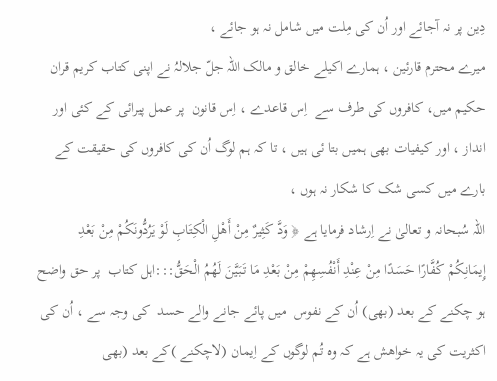دِین پر نہ آجائے اور اُن کی مِلت میں شامل نہ ہو جائے ،
میرے محترم قارئین ، ہمارے اکیلے خالق و مالک اللہ جلّ جلالہُ نے اپنی کتاب کریم قران حکیم میں، کافروں کی طرف سے  اِس قاعدے ، اِس قانون  پر عمل پیرائی کے کئی اور انداز ، اور کیفیات بھی ہمیں بتا ئی ہیں ، تا کہ ہم لوگ اُن کی کافروں کی حقیقت کے بارے میں کسی شک کا شکار نہ ہوں ،
اللہ سُبحانہ و تعالیٰ نے اِرشاد فرمایا ہے ﴿ وَدَّ كَثِيرٌ مِنْ أَهْلِ الْكِتَابِ لَوْ يَرُدُّونَكُمْ مِنْ بَعْدِ إِيمَانِكُمْ كُفَّارًا حَسَدًا مِنْ عِنْدِ أَنْفُسِهِمْ مِنْ بَعْدِ مَا تَبَيَّنَ لَهُمُ الْحَقُّ:::اہل کتاب  پر حق واضح ہو چکنے کے بعد (بھی) اُن کے نفوس  میں پائے جانے والے حسد  کی وجہ سے ، اُن کی اکثریت کی یہ خواھش ہے کہ وہ تُم لوگوں کے اِیمان (لاچکنے )کے بعد (بھی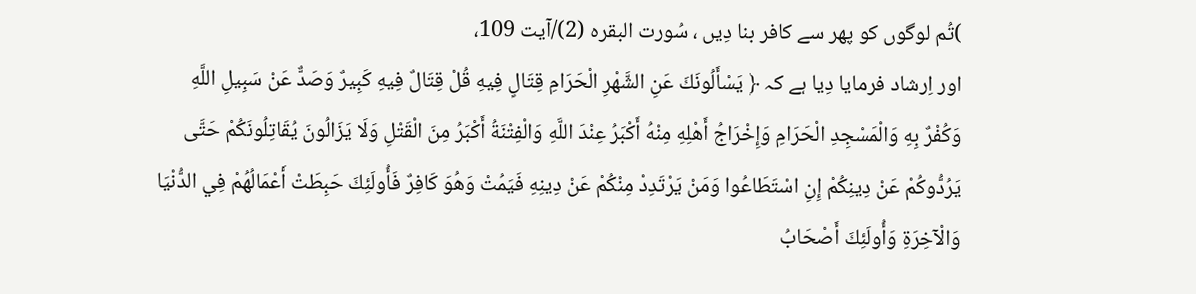)تُم لوگوں کو پھر سے کافر بنا دِیں ، سُورت البقرہ (2)/آیت 109،
اور اِرشاد فرمایا دِیا ہے کہ ﴿ يَسْأَلُونَكَ عَنِ الشَّهْرِ الْحَرَامِ قِتَالٍ فِيهِ قُلْ قِتَالٌ فِيهِ كَبِيرٌ وَصَدٌّ عَنْ سَبِيلِ اللَّهِ وَكُفْرٌ بِهِ وَالْمَسْجِدِ الْحَرَامِ وَإِخْرَاجُ أَهْلِهِ مِنْهُ أَكْبَرُ عِنْدَ اللَّهِ وَالْفِتْنَةُ أَكْبَرُ مِنَ الْقَتْلِ وَلَا يَزَالُونَ يُقَاتِلُونَكُمْ حَتَّى يَرُدُّوكُمْ عَنْ دِينِكُمْ إِنِ اسْتَطَاعُوا وَمَنْ يَرْتَدِدْ مِنْكُمْ عَنْ دِينِهِ فَيَمُتْ وَهُوَ كَافِرٌ فَأُولَئِكَ حَبِطَتْ أَعْمَالُهُمْ فِي الدُّنْيَا وَالْآخِرَةِ وَأُولَئِكَ أَصْحَابُ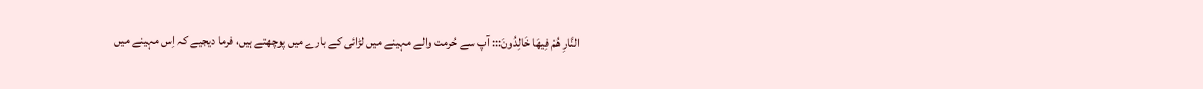النَّارِ هُمْ فِيهَا خَالِدُونَ::: آپ سے حُرمت والے مہینے میں لڑائی کے بارے میں پوچھتے ہیں، فرما دیجیے کہ اِس مہینے میں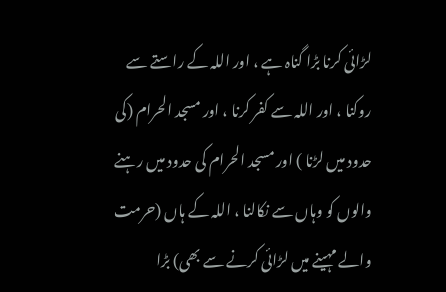لڑائی کرنا بڑا گناہ ہے ، اور اللہ کے راستے سے روکنا ، اور اللہ سے کفر کرنا ، اور مسجد الحرام (کی حدود میں لڑنا ) اور مسجد الحرام کی حدود میں رہنے والوں کو وہاں سے نکالنا ، اللہ کے ہاں (حرمت والے مہینے میں لڑائی کرنے سے بھی) بڑا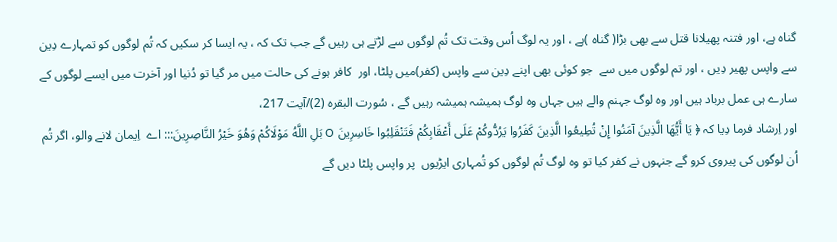گناہ ہے، اور فتنہ پھیلانا قتل سے بھی بڑا( گناہ )ہے ، اور یہ لوگ اُس وقت تک تُم لوگوں سے لڑتے ہی رہیں گے جب تک کہ ، یہ ایسا کر سکیں کہ تُم لوگوں کو تمہارے دِین سے واپس پھیر دِیں ، اور تم لوگوں میں سے  جو کوئی بھی اپنے دِین سے واپس (کفر)میں پلٹا، اور  کافر ہونے کی حالت میں مر گیا تو دُنیا اور آخرت میں ایسے لوگوں کے سارے ہی عمل برباد ہیں اور وہ لوگ جہنم والے ہیں جہاں وہ لوگ ہمیشہ ہمیشہ رہیں گے ، سُورت البقرہ (2)/آیت 217،
اور اِرشاد فرما دِیا کہ ﴿ يَا أَيُّهَا الَّذِينَ آمَنُوا إِنْ تُطِيعُوا الَّذِينَ كَفَرُوا يَرُدُّوكُمْ عَلَى أَعْقَابِكُمْ فَتَنْقَلِبُوا خَاسِرِينَ O بَلِ اللَّهُ مَوْلَاكُمْ وَهُوَ خَيْرُ النَّاصِرِينَ::: اے  اِیمان لانے والو، اگر تُم اُن لوگوں کی پیروی کرو گے جنہوں نے کفر کیا تو وہ لوگ تُم لوگوں کو تُمہاری ایڑیوں  پر واپس پلٹا دیں گے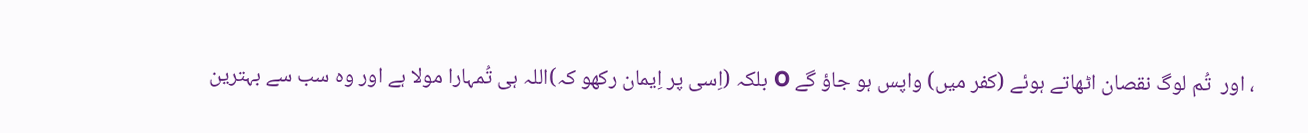، اور  تُم لوگ نقصان اٹھاتے ہوئے (کفر میں) واپس ہو جاؤ گے O بلکہ (اِسی پر اِیمان رکھو کہ)اللہ ہی تُمہارا مولا ہے اور وہ سب سے بہترین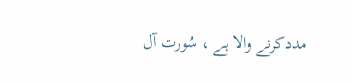مددکرنے والا ہے ، سُورت آل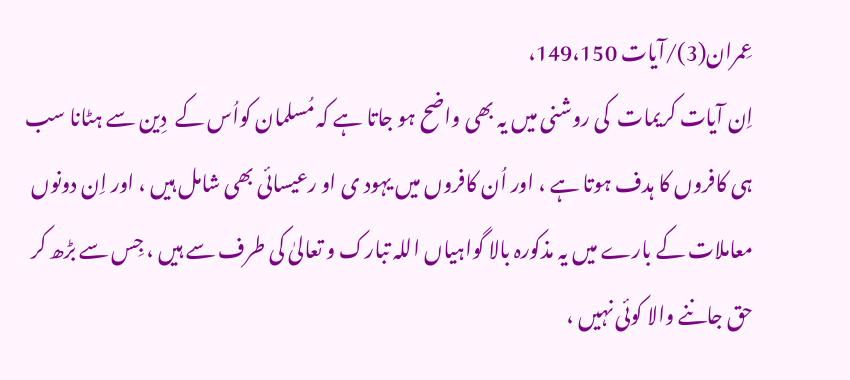عِمران(3)/آیات 149،150،
اِن آیات کریمات  کی روشنی میں یہ بھی واضح ہو جاتا ہے کہ مُسلمان کواُس کے  دِین سے ہٹانا سب ہی کافروں کا ہدف ہوتا ہے ، اور اُن کافروں میں یہود ی او رعیسائی بھی شامل ہیں ، اور اِن دونوں معاملات کے بارے میں یہ مذکورہ بالا گواہیاں اللہ تبارک و تعالیٰ کی طرف سے ہیں ، جِس سے بڑھ کر حق جاننے والا کوئی نہیں ،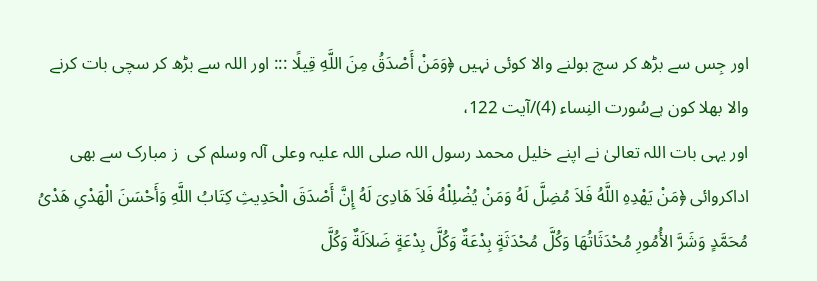اور جِس سے بڑھ کر سچ بولنے والا کوئی نہیں ﴿وَمَنْ أَصْدَقُ مِنَ اللَّهِ قِيلًا ::: اور اللہ سے بڑھ کر سچی بات کرنے والا بھلا کون ہےسُورت النِساء (4)/آیت 122،
اور یہی بات اللہ تعالیٰ نے اپنے خلیل محمد رسول اللہ صلی اللہ علیہ وعلی آلہ وسلم کی  ز مبارک سے بھی اداکروائی ﴿مَنْ يَهْدِهِ اللَّهُ فَلاَ مُضِلَّ لَهُ وَمَنْ يُضْلِلْهُ فَلاَ هَادِىَ لَهُ إِنَّ أَصْدَقَ الْحَدِيثِ كِتَابُ اللَّهِ وَأَحْسَنَ الْهَدْىِ هَدْىُ مُحَمَّدٍ وَشَرَّ الأُمُورِ مُحْدَثَاتُهَا وَكُلَّ مُحْدَثَةٍ بِدْعَةٌ وَكُلَّ بِدْعَةٍ ضَلاَلَةٌ وَكُلَّ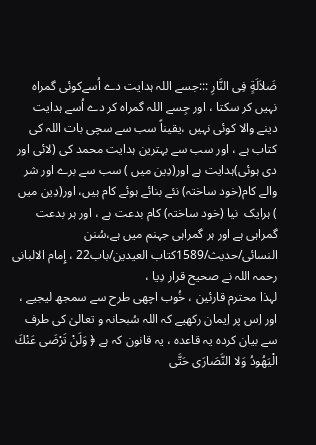ضَلاَلَةٍ فِى النَّارِ :::جسے اللہ ہدایت دے اُسےکوئی گمراہ نہیں کر سکتا ، اور جِسے اللہ گمراہ کر دے اُسے ہدایت دینے والا کوئی نہیں ،یقیناً سب سے سچی بات اللہ کی کتاب ہے ، اور سب سے بہترین ہدایت محمد کی (لائی اور دی ہوئی)ہدایت ہے اور(دِین میں ) سب سے برے اور شر والے کام(خود ساختہ) نئے بنائے ہوئے کام ہیں، اور(دِین میں ) ہرایک  نیا (خود ساختہ) کام بدعت ہے ، اور ہر بدعت گمراہی ہے اور ہر گمراہی جہنم میں ہے،سُنن النسائی/حدیث/1589کتاب العیدین/باب22 ، إِمام الالبانی رحمہ اللہ نے صحیح قرار دِیا ،
لہذا محترم قارئین ، خُوب اچھی طرح سے سمجھ لیجیے ، اور اِس پر اِیمان رکھیے کہ اللہ سُبحانہ و تعالیٰ کی طرف سے بیان کردہ یہ قاعدہ ، یہ قانون کہ ہے ﴿ وَلَنْ تَرْضَى عَنْكَ الْيَهُودُ وَلا النَّصَارَى حَتَّى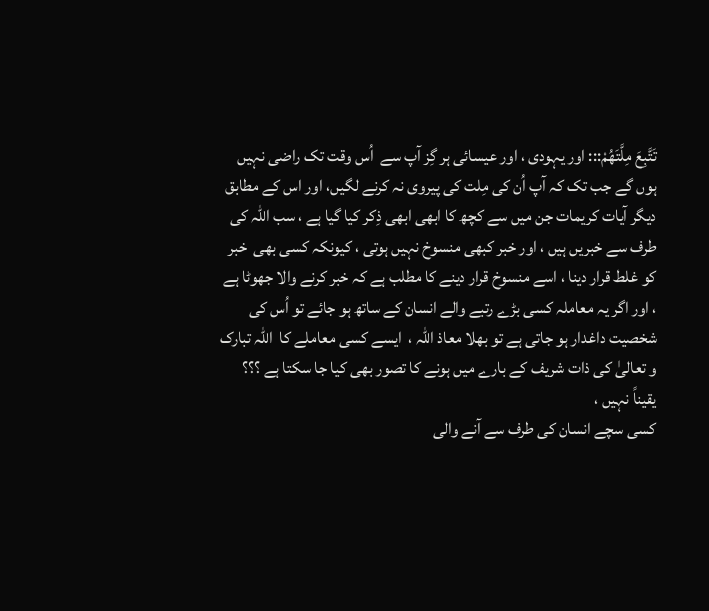تَتَّبِعَ مِلَّتَهُمْ::: اور یہودی ، اور عیسائی ہر گِز آپ سے  اُس وقت تک راضی نہیں ہوں گے جب تک کہ آپ اُن کی مِلت کی پیروی نہ کرنے لگیں، اور اس کے مطابق دیگر آیات کریمات جن میں سے کچھ کا ابھی ابھی ذِکر کیا گیا ہے ، سب اللہ کی طرف سے خبریں ہیں ، اور خبر کبھی منسوخ نہیں ہوتی ، کیونکہ کسی بھی  خبر کو غلط قرار دینا ، اسے منسوخ قرار دینے کا مطلب ہے کہ خبر کرنے والا جھوٹا ہے  ، اور اگر یہ معاملہ کسی بڑے رتبے والے انسان کے ساتھ ہو جائے تو اُس کی شخصیت داغدار ہو جاتی ہے تو بھلا معاذ اللہ ،  ایسے کسی معاملے کا  اللہ تبارک و تعالیٰ کی ذات شریف کے بارے میں ہونے کا تصور بھی کیا جا سکتا ہے ؟؟؟
یقیناً نہیں ،
کسی سچے انسان کی طرف سے آنے والی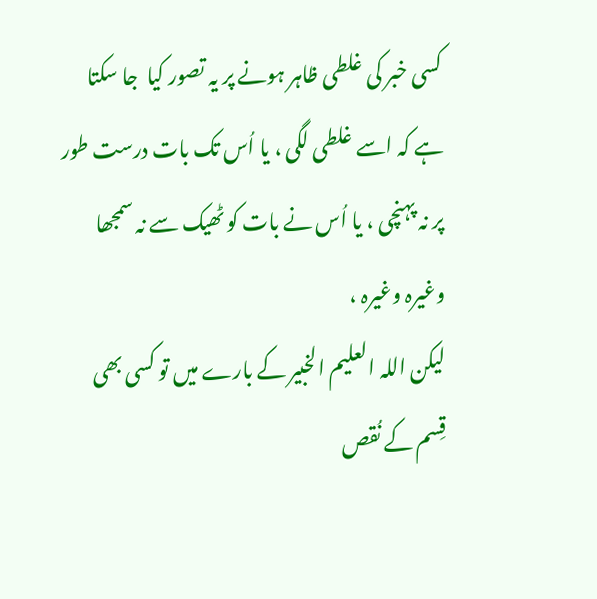کسی خبر کی غلطی ظاہر ہونے پر یہ تصور کیا  جا سکتا ہے کہ اسے غلطی لگی ، یا اُس تک بات درست طور پر نہ پہنچی ، یا اُس نے بات کو ٹھیک سے نہ سمجھا وغیرہ وغیرہ ،
لیکن اللہ العلیم الخبیر کے بارے میں تو کسی بھی قِسم کے نُقص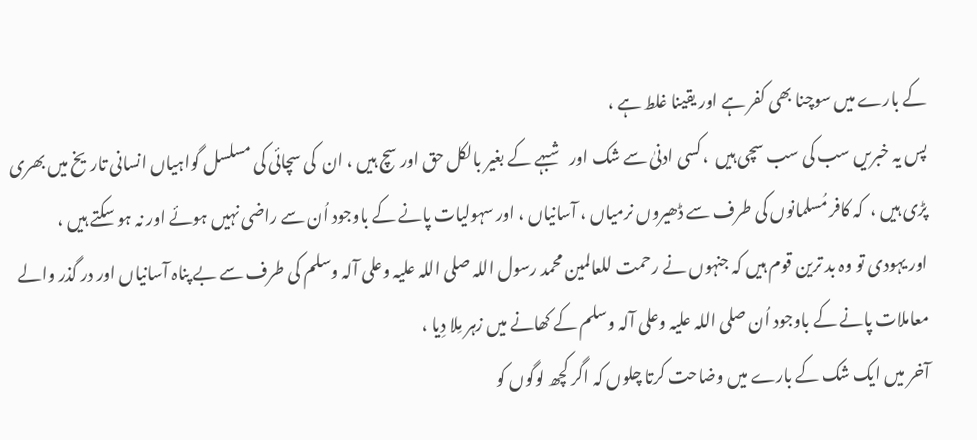کے بارے میں سوچنا بھی کفر ہے اور یقینا غلط ہے ،
پس یہ خبریں سب کی سب سچی ہیں  ،کسی ادنیٰ سے شک اور شبہے کے بغیر بالکل حق اور سچ ہیں ، ان  کی سچائی کی مسلسل گواہیاں انسانی تاریخ میں بھری پڑی ہیں ،  کہ کافر مُسلمانوں کی طرف سے ڈھیروں نرمیاں ، آسانیاں ، اور سہولیات پانے کے باوجود اُن سے راضی نہیں ہوئے اور نہ ہو سکتے ہیں ،
اور یہودی تو وہ بد ترین قوم ہیں کہ جنہوں نے رحمت للعالمین محمد رسول اللہ صلی اللہ علیہ وعلی آلہ وسلم کی طرف سے بے پناہ آسانیاں اور در گذر والے معاملات پانے کے باوجود اُن صلی اللہ علیہ وعلی آلہ وسلم کے کھانے میں زہر مِلا دِیا ،
آخر میں ایک شک کے بارے میں وضاحت کرتا چلوں کہ اگر کچھ لوگوں کو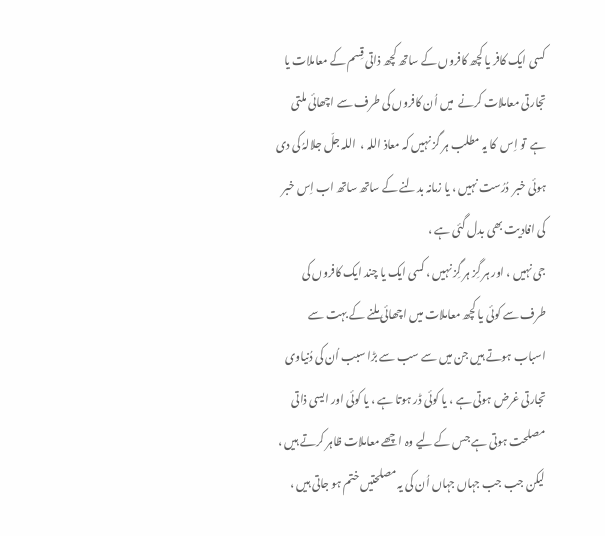کسی ایک کافر یا کچھ کافروں کے ساتھ کچھ ذاتی قِسم کے معاملات یا تجارتی معاملات کرنے  میں اُن کافروں کی طرف سے اچھائی ملتی ہے  تو اِس  کا یہ مطلب ہر گز نہیں کہ معاذ اللہ ،  اللہ جلّ جلالہُ کی دی ہوئی خبر  دُرُست نہیں ، یا زمانہ بدلنے کے ساتھ ساتھ اب اِس خبر کی افادیت بھی بدل گئی ہے ،
جی نہیں ، اور ہر گِز ہر گِز نہیں ، کسی ایک یا چند ایک کافروں کی طرف سے کوئی یا کچھ معاملات میں اچھائی ملنے کے بہت سے اسباب ہوتے ہیں جن میں سے سب سے بڑا سبب اُن کی دُنیاوی تجارتی غرض ہوتی ہے ، یا کوئی ڈر ہوتا ہے ، یا کوئی اور ایسی ذاتی مصلحت ہوتی ہے جس کے لیے وہ اچھے معاملات ظاہر کرتے ہیں ، لیکن جب جب جہاں جہاں اُن کی یہ مصلحتیں ختم ہو جاتی ہیں ،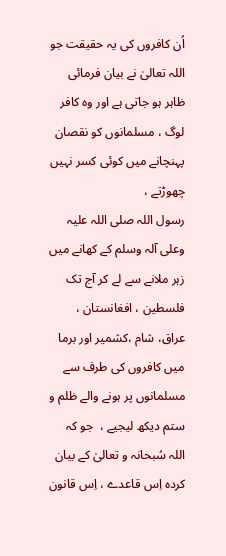اُن کافروں کی یہ حقیقت جو اللہ تعالیٰ نے بیان فرمائی ظاہر ہو جاتی ہے اور وہ کافر  لوگ ، مسلمانوں کو نقصان پہنچانے میں کوئی کسر نہیں چھوڑتے ،
رسول اللہ صلی اللہ علیہ وعلی آلہ وسلم کے کھانے میں زہر ملانے سے لے کر آج تک فلسطین ، افغانستان ، عراق، شام ،کشمیر اور برما میں کافروں کی طرف سے مسلمانوں پر ہونے والے ظلم و ستم دیکھ لیجیے ،  جو کہ اللہ سُبحانہ و تعالیٰ کے بیان کردہ اِس قاعدے ، اِس قانون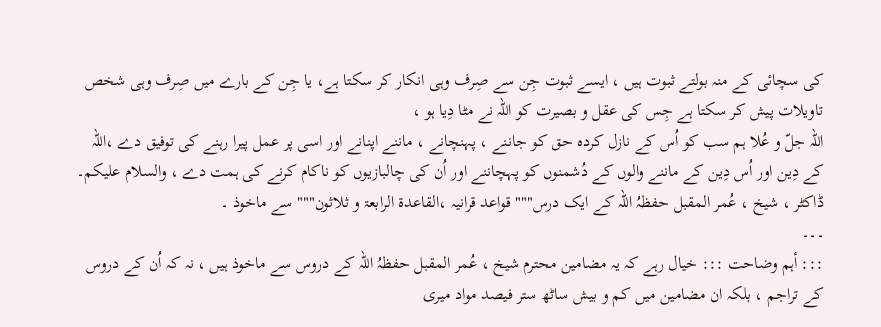کی سچائی کے منہ بولتے ثبوت ہیں ، ایسے ثبوت جِن سے صِرف وہی انکار کر سکتا ہے، یا جِن کے بارے میں صِرف وہی شخص تاویلات پیش کر سکتا ہے جِس کی عقل و بصیرت کو اللہ نے مٹا دِیا ہو ،
اللہ جلّ و عُلا ہم سب کو اُس کے نازل کردہ حق کو جاننے ، پہنچانے ، ماننے اپنانے اور اسی پر عمل پیرا رہنے کی توفیق دے ،اللہ کے دِین اور اُس دِین کے ماننے والوں کے دُشمنوں کو پہچاننے اور اُن کی چالبازیوں کو ناکام کرنے کی ہمت دے ، والسلام علیکم۔
ڈاکٹر ، شیخ ، عُمر المقبل حفظہُ اللہ کے ایک درس""" قواعد قرانیہ ،القاعدۃ الرابعۃ و ثلاثون""" سے ماخوذ ۔
۔۔۔
::: أہم وضاحت ::: خیال رہے کہ یہ مضامین محترم شیخ ، عُمر المقبل حفظہُ اللہ کے دروس سے ماخوذ ہیں ، نہ کہ اُن کے دروس کے تراجم ، بلکہ ان مضامین میں کم و بیش ساٹھ ستر فیصد مواد میری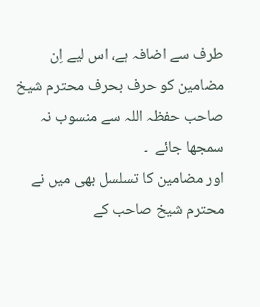طرف سے اضافہ ہے، اس لیے اِن مضامین کو حرف بحرف محترم شیخ صاحب حفظہ اللہ سے منسوب نہ سمجھا جائے  ۔
اور مضامین کا تسلسل بھی میں نے محترم شیخ صاحب کے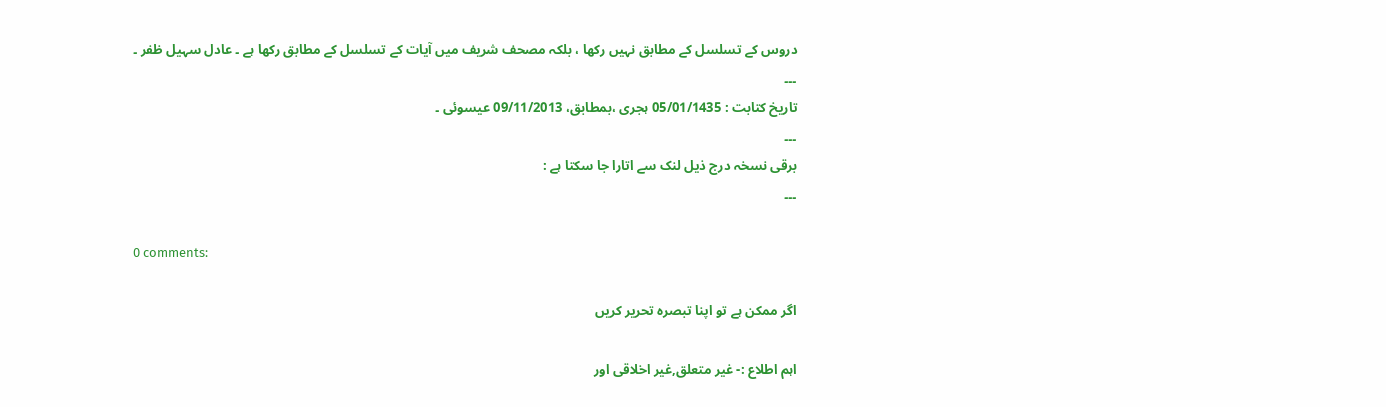دروس کے تسلسل کے مطابق نہیں رکھا ، بلکہ مصحف شریف میں آیات کے تسلسل کے مطابق رکھا ہے ۔ عادل سہیل ظفر ۔
۔۔۔
تاریخ کتابت : 05/01/1435 ہجری ،بمطابق، 09/11/2013 عیسوئی ۔
۔۔۔
برقی نسخہ درج ذیل لنک سے اتارا جا سکتا ہے :
۔۔۔

0 comments:

اگر ممکن ہے تو اپنا تبصرہ تحریر کریں

اہم اطلاع :- غیر متعلق,غیر اخلاقی اور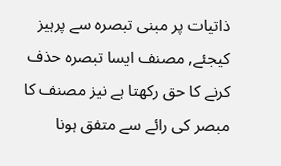ذاتیات پر مبنی تبصرہ سے پرہیز کیجئے, مصنف ایسا تبصرہ حذف کرنے کا حق رکھتا ہے نیز مصنف کا مبصر کی رائے سے متفق ہونا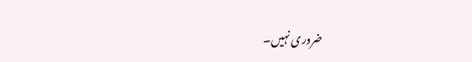ضروری نہیں۔